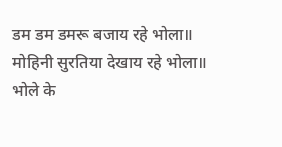डम डम डमरू बजाय रहे भोला॥
मोहिनी सुरतिया देखाय रहे भोला॥
भोले के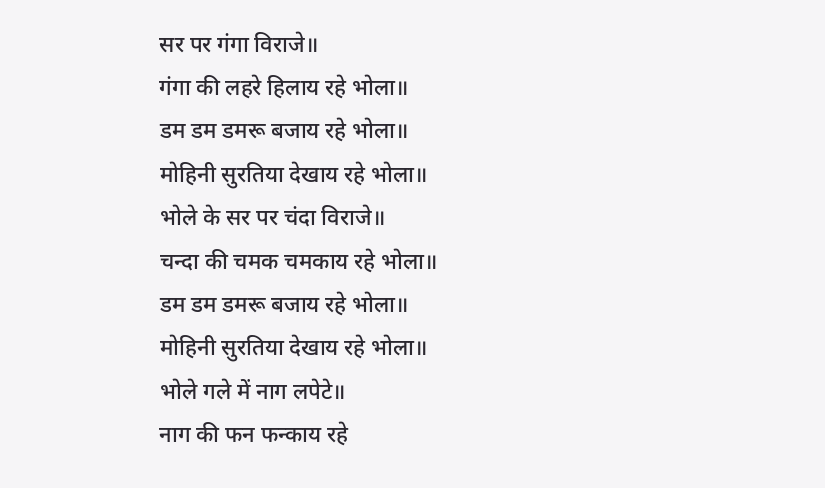सर पर गंगा विराजे॥
गंगा की लहरे हिलाय रहे भोला॥
डम डम डमरू बजाय रहे भोला॥
मोहिनी सुरतिया देखाय रहे भोला॥
भोले के सर पर चंदा विराजे॥
चन्दा की चमक चमकाय रहे भोला॥
डम डम डमरू बजाय रहे भोला॥
मोहिनी सुरतिया देखाय रहे भोला॥
भोले गले में नाग लपेटे॥
नाग की फन फन्काय रहे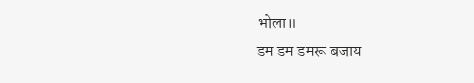भोला॥
डम डम डमरू बजाय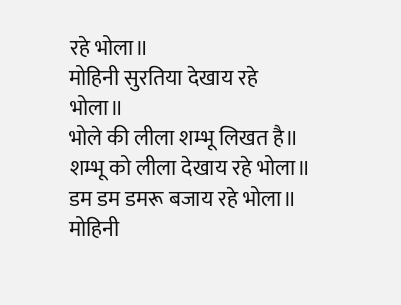रहे भोला॥
मोहिनी सुरतिया देखाय रहे भोला॥
भोले की लीला शम्भू लिखत है॥
शम्भू को लीला देखाय रहे भोला॥
डम डम डमरू बजाय रहे भोला॥
मोहिनी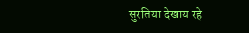सुरतिया देखाय रहे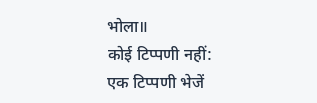भोला॥
कोई टिप्पणी नहीं:
एक टिप्पणी भेजें